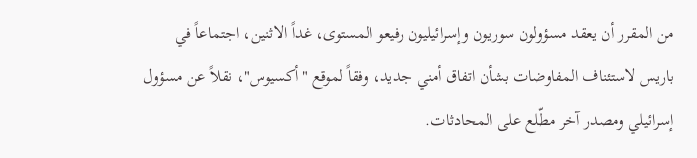من المقرر أن يعقد مسؤولون سوريون وإسرائيليون رفيعو المستوى، غداً الاثنين، اجتماعاً في باريس لاستئناف المفاوضات بشأن اتفاق أمني جديد، وفقاً لموقع "أكسيوس"، نقلاً عن مسؤول إسرائيلي ومصدر آخر مطّلع على المحادثات.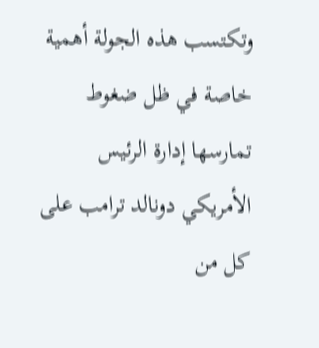وتكتسب هذه الجولة أهمية خاصة في ظل ضغوط تمارسها إدارة الرئيس الأمريكي دونالد ترامب على كل من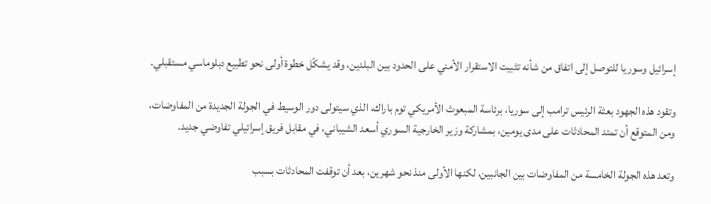إسرائيل وسوريا للتوصل إلى اتفاق من شأنه تثبيت الاستقرار الأمني على الحدود بين البلدين، وقد يشكّل خطوة أولى نحو تطبيع دبلوماسي مستقبلي.

وتقود هذه الجهود بعثة الرئيس ترامب إلى سوريا، برئاسة المبعوث الأمريكي توم باراك، الذي سيتولى دور الوسيط في الجولة الجديدة من المفاوضات، ومن المتوقع أن تمتد المحادثات على مدى يومين، بمشاركة وزير الخارجية السوري أسعد الشيباني، في مقابل فريق إسرائيلي تفاوضي جديد.

وتعد هذه الجولة الخامسة من المفاوضات بين الجانبين، لكنها الأولى منذ نحو شهرين، بعد أن توقفت المحادثات بسبب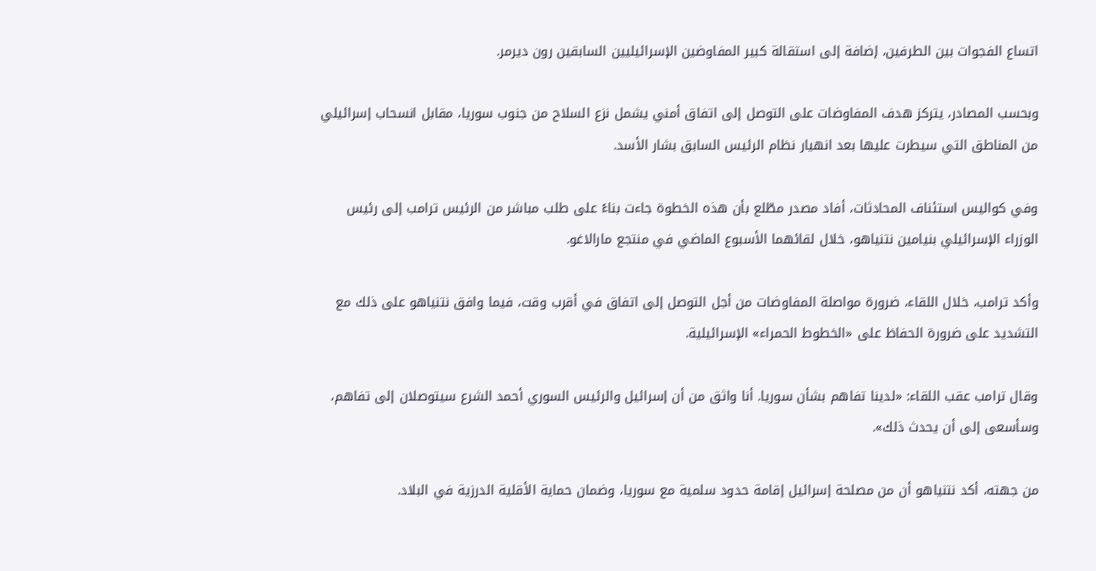اتساع الفجوات بين الطرفين، إضافة إلى استقالة كبير المفاوضين الإسرائيليين السابقين رون ديرمر.

وبحسب المصادر، يتركز هدف المفاوضات على التوصل إلى اتفاق أمني يشمل نزع السلاح من جنوب سوريا، مقابل انسحاب إسرائيلي من المناطق التي سيطرت عليها بعد انهيار نظام الرئيس السابق بشار الأسد.

وفي كواليس استئناف المحادثات، أفاد مصدر مطّلع بأن هذه الخطوة جاءت بناءً على طلب مباشر من الرئيس ترامب إلى رئيس الوزراء الإسرائيلي بنيامين نتنياهو، خلال لقائهما الأسبوع الماضي في منتجع مارالاغو.

وأكد ترامب، خلال اللقاء، ضرورة مواصلة المفاوضات من أجل التوصل إلى اتفاق في أقرب وقت، فيما وافق نتنياهو على ذلك مع التشديد على ضرورة الحفاظ على «الخطوط الحمراء» الإسرائيلية.

وقال ترامب عقب اللقاء: «لدينا تفاهم بشأن سوريا. أنا واثق من أن إسرائيل والرئيس السوري أحمد الشرع سيتوصلان إلى تفاهم، وسأسعى إلى أن يحدث ذلك».

من جهته، أكد نتنياهو أن من مصلحة إسرائيل إقامة حدود سلمية مع سوريا، وضمان حماية الأقلية الدرزية في البلاد.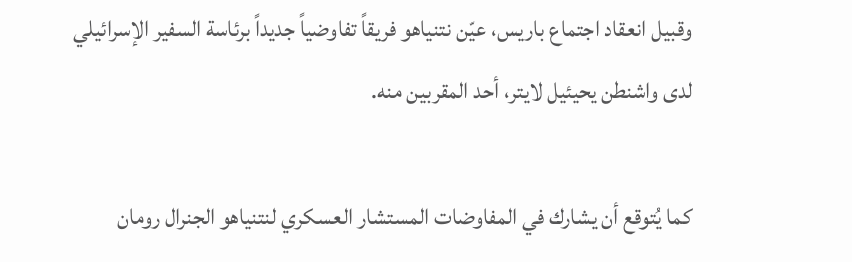وقبيل انعقاد اجتماع باريس، عيّن نتنياهو فريقاً تفاوضياً جديداً برئاسة السفير الإسرائيلي لدى واشنطن يحيئيل لايتر، أحد المقربين منه.

كما يُتوقع أن يشارك في المفاوضات المستشار العسكري لنتنياهو الجنرال رومان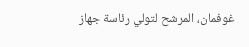غوفمان، المرشح لتولي رئاسة جهاز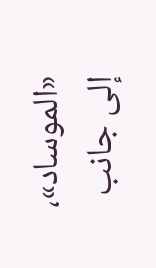«الموساد»، إلى جانب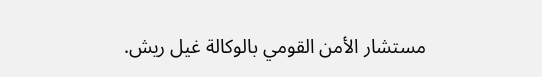مستشار الأمن القومي بالوكالة غيل ريش.